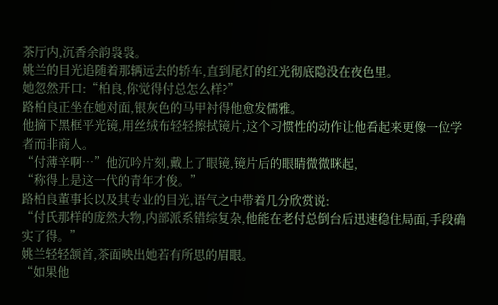茶厅内,沉香余韵袅袅。
姚兰的目光追随着那辆远去的轿车,直到尾灯的红光彻底隐没在夜色里。
她忽然开口:“柏良,你觉得付总怎么样?”
路柏良正坐在她对面,银灰色的马甲衬得他愈发儒雅。
他摘下黑框平光镜,用丝绒布轻轻擦拭镜片,这个习惯性的动作让他看起来更像一位学者而非商人。
“付薄辛啊…”他沉吟片刻,戴上了眼镜,镜片后的眼睛微微眯起,
“称得上是这一代的青年才俊。”
路柏良董事长以及其专业的目光,语气之中带着几分欣赏说:
“付氏那样的庞然大物,内部派系错综复杂,他能在老付总倒台后迅速稳住局面,手段确实了得。”
姚兰轻轻颔首,茶面映出她若有所思的眉眼。
“如果他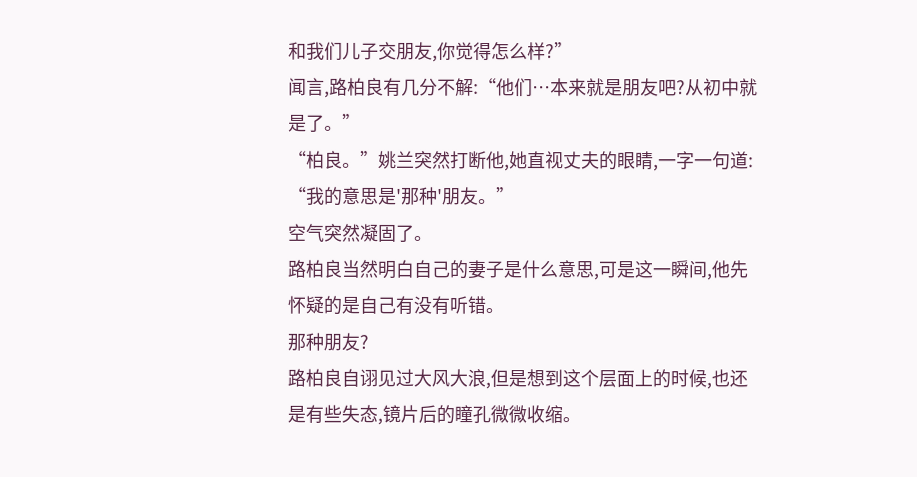和我们儿子交朋友,你觉得怎么样?”
闻言,路柏良有几分不解:“他们…本来就是朋友吧?从初中就是了。”
“柏良。”姚兰突然打断他,她直视丈夫的眼睛,一字一句道:
“我的意思是'那种'朋友。”
空气突然凝固了。
路柏良当然明白自己的妻子是什么意思,可是这一瞬间,他先怀疑的是自己有没有听错。
那种朋友?
路柏良自诩见过大风大浪,但是想到这个层面上的时候,也还是有些失态,镜片后的瞳孔微微收缩。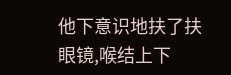他下意识地扶了扶眼镜,喉结上下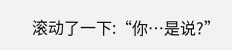滚动了一下:“你…是说?”